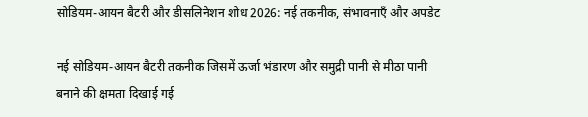सोडियम-आयन बैटरी और डीसलिनेशन शोध 2026: नई तकनीक, संभावनाएँ और अपडेट

नई सोडियम-आयन बैटरी तकनीक जिसमें ऊर्जा भंडारण और समुद्री पानी से मीठा पानी बनाने की क्षमता दिखाई गई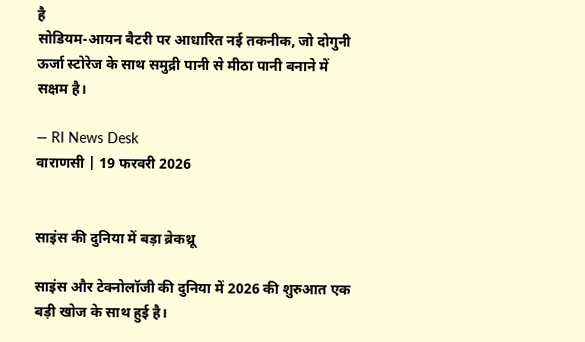है
सोडियम-आयन बैटरी पर आधारित नई तकनीक, जो दोगुनी ऊर्जा स्टोरेज के साथ समुद्री पानी से मीठा पानी बनाने में सक्षम है।

— RI News Desk
वाराणसी | 19 फरवरी 2026


साइंस की दुनिया में बड़ा ब्रेकथ्रू

साइंस और टेक्नोलॉजी की दुनिया में 2026 की शुरुआत एक बड़ी खोज के साथ हुई है।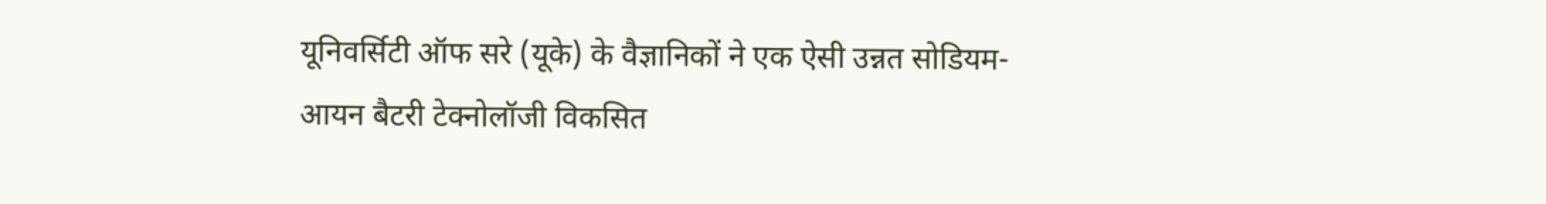यूनिवर्सिटी ऑफ सरे (यूके) के वैज्ञानिकों ने एक ऐसी उन्नत सोडियम-आयन बैटरी टेक्नोलॉजी विकसित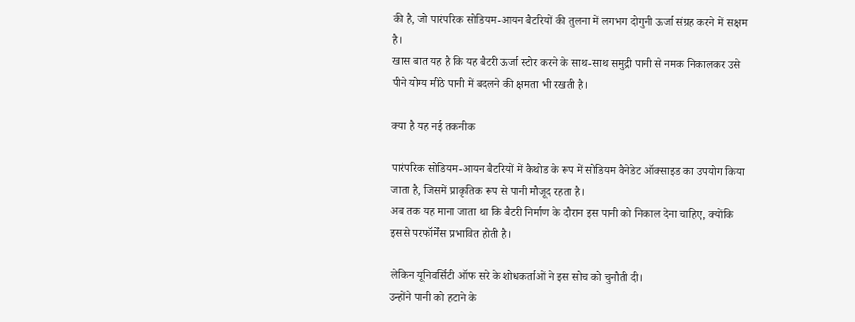की है, जो पारंपरिक सोडियम-आयन बैटरियों की तुलना में लगभग दोगुनी ऊर्जा संग्रह करने में सक्षम है।
खास बात यह है कि यह बैटरी ऊर्जा स्टोर करने के साथ-साथ समुद्री पानी से नमक निकालकर उसे पीने योग्य मीठे पानी में बदलने की क्षमता भी रखती है।

क्या है यह नई तकनीक

पारंपरिक सोडियम-आयन बैटरियों में कैथोड के रूप में सोडियम वैनेडेट ऑक्साइड का उपयोग किया जाता है, जिसमें प्राकृतिक रूप से पानी मौजूद रहता है।
अब तक यह माना जाता था कि बैटरी निर्माण के दौरान इस पानी को निकाल देना चाहिए, क्योंकि इससे परफॉर्मेंस प्रभावित होती है।

लेकिन यूनिवर्सिटी ऑफ सरे के शोधकर्ताओं ने इस सोच को चुनौती दी।
उन्होंने पानी को हटाने के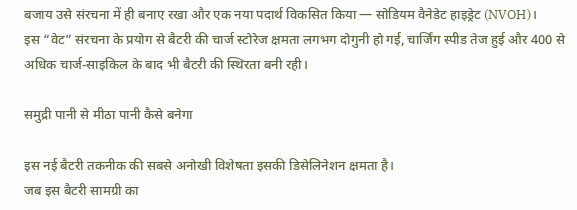बजाय उसे संरचना में ही बनाए रखा और एक नया पदार्थ विकसित किया — सोडियम वैनेडेट हाइड्रेट (NVOH)।
इस “वेट” संरचना के प्रयोग से बैटरी की चार्ज स्टोरेज क्षमता लगभग दोगुनी हो गई, चार्जिंग स्पीड तेज हुई और 400 से अधिक चार्ज-साइकिल के बाद भी बैटरी की स्थिरता बनी रही।

समुद्री पानी से मीठा पानी कैसे बनेगा

इस नई बैटरी तकनीक की सबसे अनोखी विशेषता इसकी डिसेलिनेशन क्षमता है।
जब इस बैटरी सामग्री का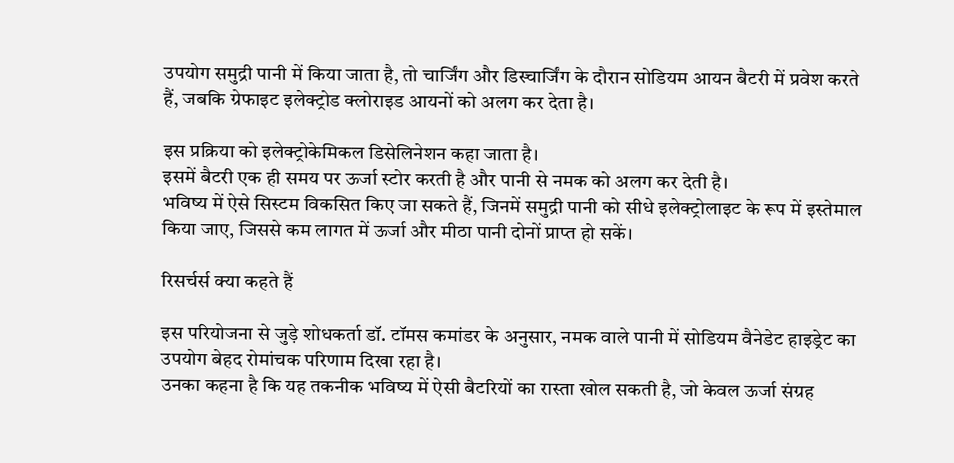उपयोग समुद्री पानी में किया जाता है, तो चार्जिंग और डिस्चार्जिंग के दौरान सोडियम आयन बैटरी में प्रवेश करते हैं, जबकि ग्रेफाइट इलेक्ट्रोड क्लोराइड आयनों को अलग कर देता है।

इस प्रक्रिया को इलेक्ट्रोकेमिकल डिसेलिनेशन कहा जाता है।
इसमें बैटरी एक ही समय पर ऊर्जा स्टोर करती है और पानी से नमक को अलग कर देती है।
भविष्य में ऐसे सिस्टम विकसित किए जा सकते हैं, जिनमें समुद्री पानी को सीधे इलेक्ट्रोलाइट के रूप में इस्तेमाल किया जाए, जिससे कम लागत में ऊर्जा और मीठा पानी दोनों प्राप्त हो सकें।

रिसर्चर्स क्या कहते हैं

इस परियोजना से जुड़े शोधकर्ता डॉ. टॉमस कमांडर के अनुसार, नमक वाले पानी में सोडियम वैनेडेट हाइड्रेट का उपयोग बेहद रोमांचक परिणाम दिखा रहा है।
उनका कहना है कि यह तकनीक भविष्य में ऐसी बैटरियों का रास्ता खोल सकती है, जो केवल ऊर्जा संग्रह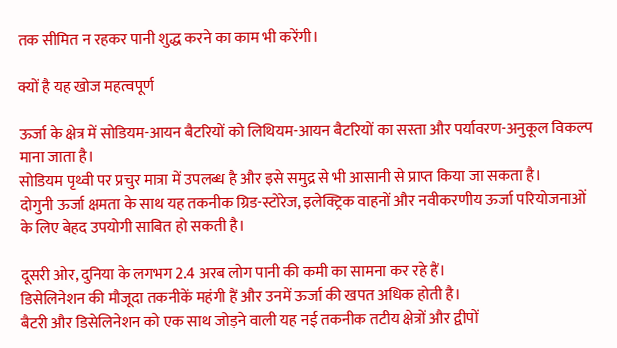तक सीमित न रहकर पानी शुद्ध करने का काम भी करेंगी।

क्यों है यह खोज महत्वपूर्ण

ऊर्जा के क्षेत्र में सोडियम-आयन बैटरियों को लिथियम-आयन बैटरियों का सस्ता और पर्यावरण-अनुकूल विकल्प माना जाता है।
सोडियम पृथ्वी पर प्रचुर मात्रा में उपलब्ध है और इसे समुद्र से भी आसानी से प्राप्त किया जा सकता है।
दोगुनी ऊर्जा क्षमता के साथ यह तकनीक ग्रिड-स्टोरेज, इलेक्ट्रिक वाहनों और नवीकरणीय ऊर्जा परियोजनाओं के लिए बेहद उपयोगी साबित हो सकती है।

दूसरी ओर, दुनिया के लगभग 2.4 अरब लोग पानी की कमी का सामना कर रहे हैं।
डिसेलिनेशन की मौजूदा तकनीकें महंगी हैं और उनमें ऊर्जा की खपत अधिक होती है।
बैटरी और डिसेलिनेशन को एक साथ जोड़ने वाली यह नई तकनीक तटीय क्षेत्रों और द्वीपों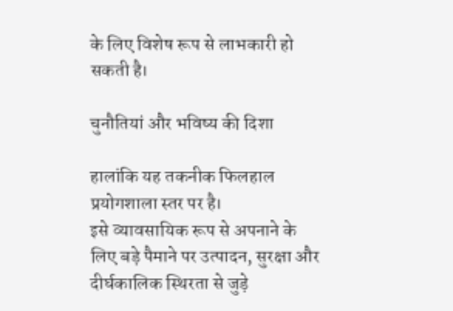के लिए विशेष रूप से लाभकारी हो सकती है।

चुनौतियां और भविष्य की दिशा

हालांकि यह तकनीक फिलहाल प्रयोगशाला स्तर पर है।
इसे व्यावसायिक रूप से अपनाने के लिए बड़े पैमाने पर उत्पादन, सुरक्षा और दीर्घकालिक स्थिरता से जुड़े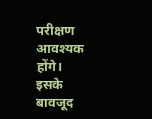परीक्षण आवश्यक होंगे।
इसके बावजूद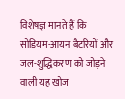विशेषज्ञ मानते हैं कि सोडियम-आयन बैटरियों और जल-शुद्धिकरण को जोड़ने वाली यह खोज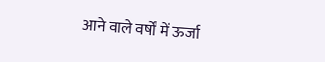आने वाले वर्षों में ऊर्जा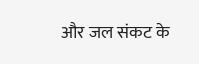और जल संकट के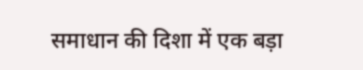समाधान की दिशा में एक बड़ा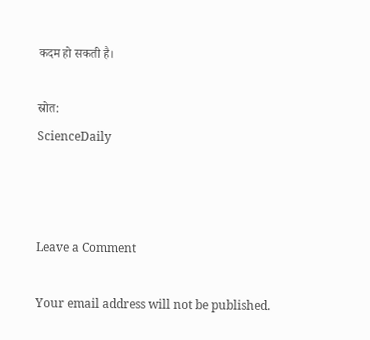कदम हो सकती है।

स्रोत:
ScienceDaily



Leave a Comment

Your email address will not be published.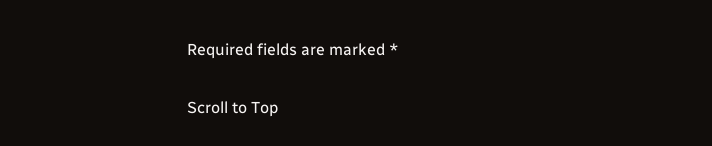Required fields are marked *

Scroll to Top